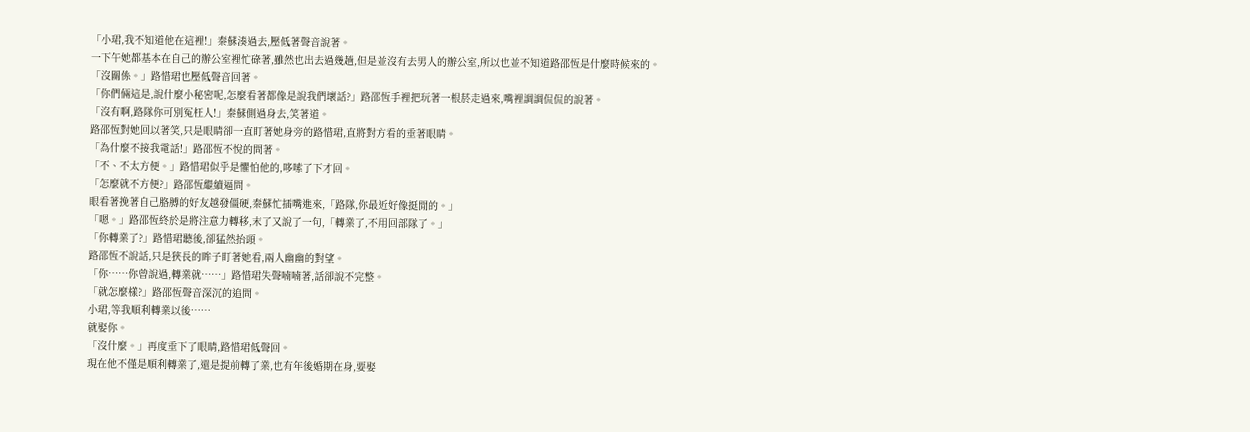「小珺,我不知道他在這裡!」秦蘇湊過去,壓低著聲音說著。
一下午她都基本在自己的辦公室裡忙碌著,雖然也出去過幾趟,但是並沒有去男人的辦公室,所以也並不知道路邵恆是什麼時候來的。
「沒關係。」路惜珺也壓低聲音回著。
「你們倆這是,說什麼小秘密呢,怎麼看著都像是說我們壞話?」路邵恆手裡把玩著一根菸走過來,嘴裡調調侃侃的說著。
「沒有啊,路隊你可別冤枉人!」秦蘇側過身去,笑著道。
路邵恆對她回以著笑,只是眼睛卻一直盯著她身旁的路惜珺,直將對方看的垂著眼睛。
「為什麼不接我電話!」路邵恆不悅的問著。
「不、不太方便。」路惜珺似乎是懼怕他的,哆嗦了下才回。
「怎麼就不方便?」路邵恆繼續逼問。
眼看著挽著自己胳膊的好友越發僵硬,秦蘇忙插嘴進來,「路隊,你最近好像挺閒的。」
「嗯。」路邵恆終於是將注意力轉移,末了又說了一句,「轉業了,不用回部隊了。」
「你轉業了?」路惜珺聽後,卻猛然抬頭。
路邵恆不說話,只是狹長的眸子盯著她看,兩人幽幽的對望。
「你……你曾說過,轉業就……」路惜珺失聲喃喃著,話卻說不完整。
「就怎麼樣?」路邵恆聲音深沉的追問。
小珺,等我順利轉業以後……
就娶你。
「沒什麼。」再度垂下了眼睛,路惜珺低聲回。
現在他不僅是順利轉業了,還是提前轉了業,也有年後婚期在身,要娶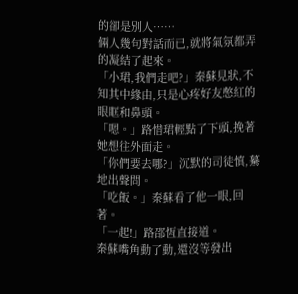的卻是別人……
倆人幾句對話而已,就將氣氛都弄的凝結了起來。
「小珺,我們走吧?」秦蘇見狀,不知其中緣由,只是心疼好友憋紅的眼眶和鼻頭。
「嗯。」路惜珺輕點了下頭,挽著她想往外面走。
「你們要去哪?」沉默的司徒慎,驀地出聲問。
「吃飯。」秦蘇看了他一眼,回著。
「一起!」路邵恆直接道。
秦蘇嘴角動了動,還沒等發出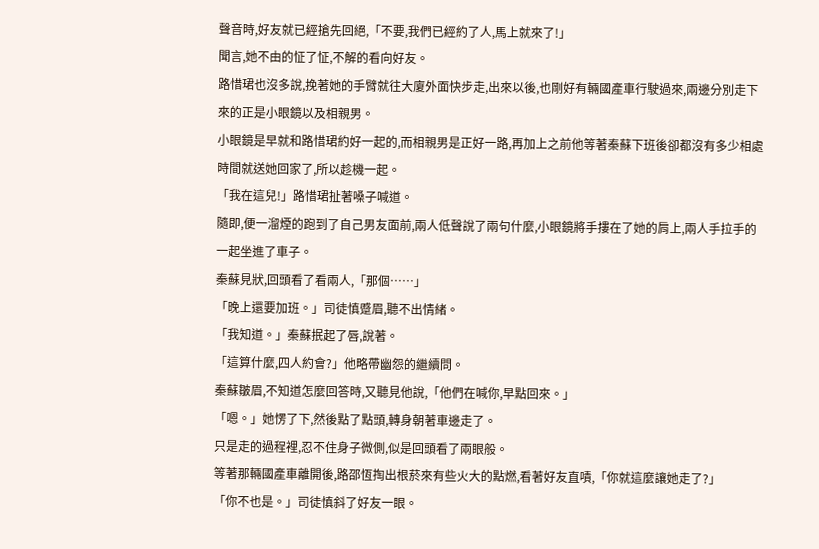聲音時,好友就已經搶先回絕,「不要,我們已經約了人,馬上就來了!」
聞言,她不由的怔了怔,不解的看向好友。
路惜珺也沒多說,挽著她的手臂就往大廈外面快步走,出來以後,也剛好有輛國產車行駛過來,兩邊分別走下來的正是小眼鏡以及相親男。
小眼鏡是早就和路惜珺約好一起的,而相親男是正好一路,再加上之前他等著秦蘇下班後卻都沒有多少相處時間就送她回家了,所以趁機一起。
「我在這兒!」路惜珺扯著嗓子喊道。
隨即,便一溜煙的跑到了自己男友面前,兩人低聲說了兩句什麼,小眼鏡將手摟在了她的肩上,兩人手拉手的一起坐進了車子。
秦蘇見狀,回頭看了看兩人,「那個……」
「晚上還要加班。」司徒慎蹙眉,聽不出情緒。
「我知道。」秦蘇抿起了唇,說著。
「這算什麼,四人約會?」他略帶幽怨的繼續問。
秦蘇皺眉,不知道怎麼回答時,又聽見他說,「他們在喊你,早點回來。」
「嗯。」她愣了下,然後點了點頭,轉身朝著車邊走了。
只是走的過程裡,忍不住身子微側,似是回頭看了兩眼般。
等著那輛國產車離開後,路邵恆掏出根菸來有些火大的點燃,看著好友直嘖,「你就這麼讓她走了?」
「你不也是。」司徒慎斜了好友一眼。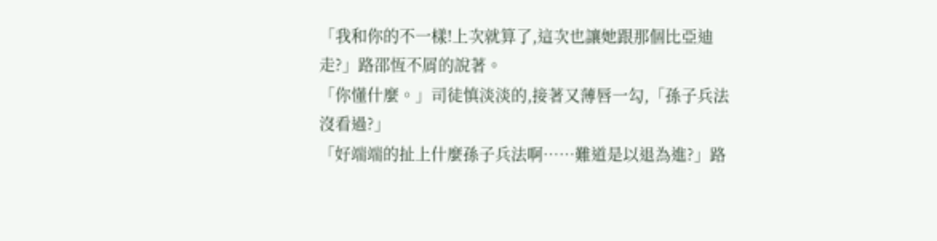「我和你的不一樣!上次就算了,這次也讓她跟那個比亞迪走?」路邵恆不屑的說著。
「你懂什麼。」司徒慎淡淡的,接著又薄唇一勾,「孫子兵法沒看過?」
「好端端的扯上什麼孫子兵法啊……難道是以退為進?」路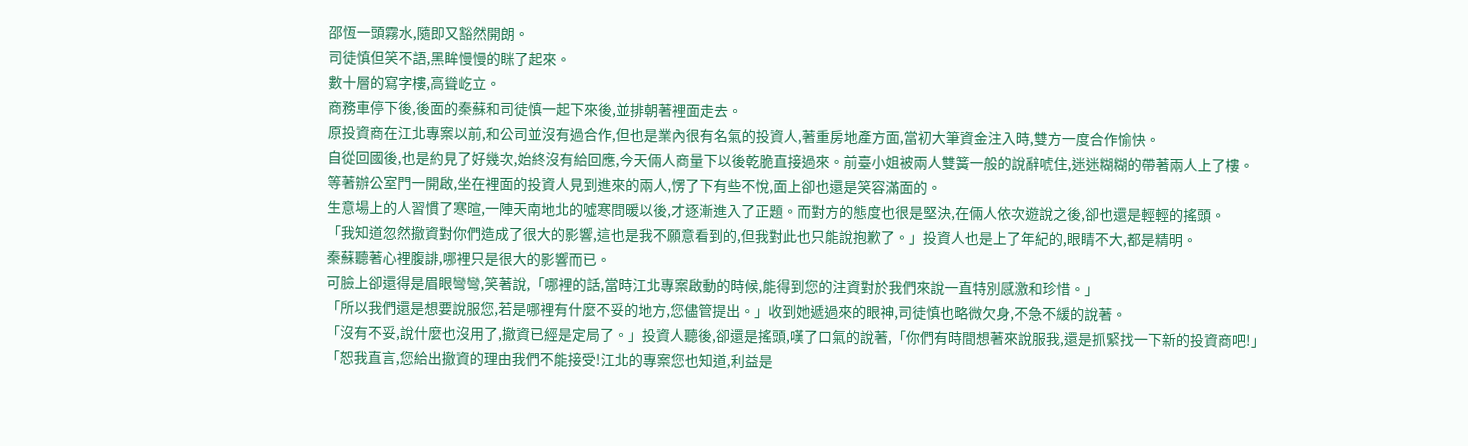邵恆一頭霧水,隨即又豁然開朗。
司徒慎但笑不語,黑眸慢慢的眯了起來。
數十層的寫字樓,高聳屹立。
商務車停下後,後面的秦蘇和司徒慎一起下來後,並排朝著裡面走去。
原投資商在江北專案以前,和公司並沒有過合作,但也是業內很有名氣的投資人,著重房地產方面,當初大筆資金注入時,雙方一度合作愉快。
自從回國後,也是約見了好幾次,始終沒有給回應,今天倆人商量下以後乾脆直接過來。前臺小姐被兩人雙簧一般的說辭唬住,迷迷糊糊的帶著兩人上了樓。
等著辦公室門一開啟,坐在裡面的投資人見到進來的兩人,愣了下有些不悅,面上卻也還是笑容滿面的。
生意場上的人習慣了寒暄,一陣天南地北的噓寒問暖以後,才逐漸進入了正題。而對方的態度也很是堅決,在倆人依次遊說之後,卻也還是輕輕的搖頭。
「我知道忽然撤資對你們造成了很大的影響,這也是我不願意看到的,但我對此也只能說抱歉了。」投資人也是上了年紀的,眼睛不大,都是精明。
秦蘇聽著心裡腹誹,哪裡只是很大的影響而已。
可臉上卻還得是眉眼彎彎,笑著說,「哪裡的話,當時江北專案啟動的時候,能得到您的注資對於我們來說一直特別感激和珍惜。」
「所以我們還是想要說服您,若是哪裡有什麼不妥的地方,您儘管提出。」收到她遞過來的眼神,司徒慎也略微欠身,不急不緩的說著。
「沒有不妥,說什麼也沒用了,撤資已經是定局了。」投資人聽後,卻還是搖頭,嘆了口氣的說著,「你們有時間想著來說服我,還是抓緊找一下新的投資商吧!」
「恕我直言,您給出撤資的理由我們不能接受!江北的專案您也知道,利益是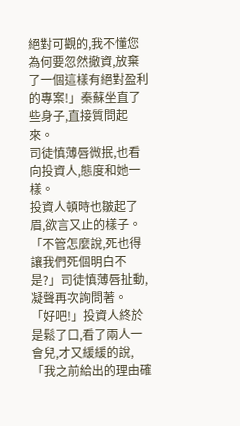絕對可觀的,我不懂您為何要忽然撤資,放棄了一個這樣有絕對盈利的專案!」秦蘇坐直了些身子,直接質問起來。
司徒慎薄唇微抿,也看向投資人,態度和她一樣。
投資人頓時也皺起了眉,欲言又止的樣子。
「不管怎麼說,死也得讓我們死個明白不是?」司徒慎薄唇扯動,凝聲再次詢問著。
「好吧!」投資人終於是鬆了口,看了兩人一會兒,才又緩緩的說,「我之前給出的理由確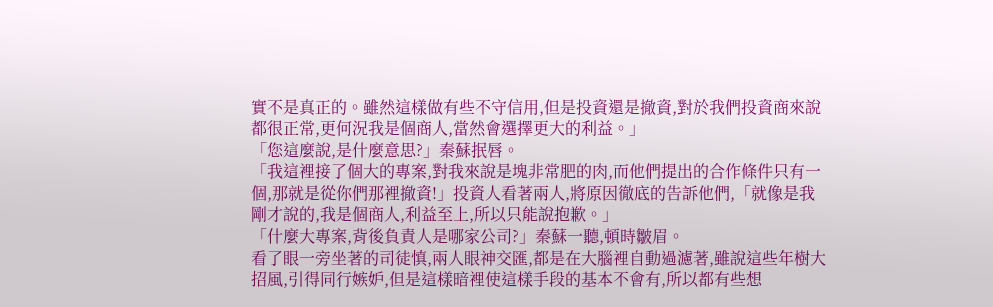實不是真正的。雖然這樣做有些不守信用,但是投資還是撤資,對於我們投資商來說都很正常,更何況我是個商人,當然會選擇更大的利益。」
「您這麼說,是什麼意思?」秦蘇抿唇。
「我這裡接了個大的專案,對我來說是塊非常肥的肉,而他們提出的合作條件只有一個,那就是從你們那裡撤資!」投資人看著兩人,將原因徹底的告訴他們,「就像是我剛才說的,我是個商人,利益至上,所以只能說抱歉。」
「什麼大專案,背後負責人是哪家公司?」秦蘇一聽,頓時皺眉。
看了眼一旁坐著的司徒慎,兩人眼神交匯,都是在大腦裡自動過濾著,雖說這些年樹大招風,引得同行嫉妒,但是這樣暗裡使這樣手段的基本不會有,所以都有些想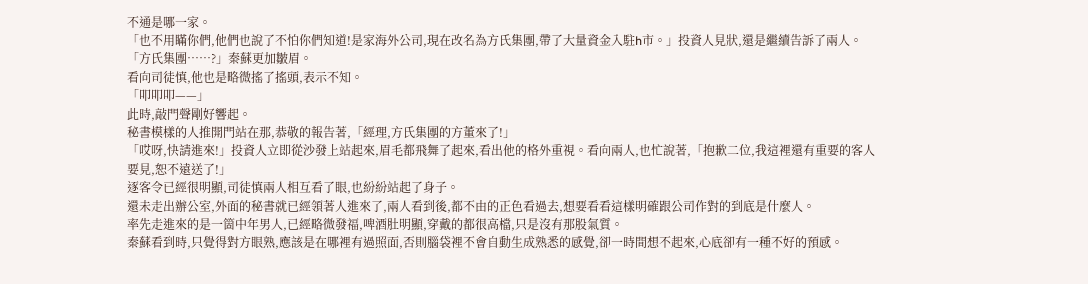不通是哪一家。
「也不用瞞你們,他們也說了不怕你們知道!是家海外公司,現在改名為方氏集團,帶了大量資金入駐h市。」投資人見狀,還是繼續告訴了兩人。
「方氏集團……?」秦蘇更加皺眉。
看向司徒慎,他也是略微搖了搖頭,表示不知。
「叩叩叩——」
此時,敲門聲剛好響起。
秘書模樣的人推開門站在那,恭敬的報告著,「經理,方氏集團的方董來了!」
「哎呀,快請進來!」投資人立即從沙發上站起來,眉毛都飛舞了起來,看出他的格外重視。看向兩人,也忙說著,「抱歉二位,我這裡還有重要的客人要見,恕不遠送了!」
逐客令已經很明顯,司徒慎兩人相互看了眼,也紛紛站起了身子。
還未走出辦公室,外面的秘書就已經領著人進來了,兩人看到後,都不由的正色看過去,想要看看這樣明確跟公司作對的到底是什麼人。
率先走進來的是一箇中年男人,已經略微發福,啤酒肚明顯,穿戴的都很高檔,只是沒有那股氣質。
秦蘇看到時,只覺得對方眼熟,應該是在哪裡有過照面,否則腦袋裡不會自動生成熟悉的感覺,卻一時間想不起來,心底卻有一種不好的預感。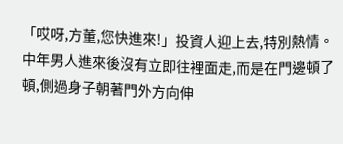「哎呀,方董,您快進來!」投資人迎上去,特別熱情。
中年男人進來後沒有立即往裡面走,而是在門邊頓了頓,側過身子朝著門外方向伸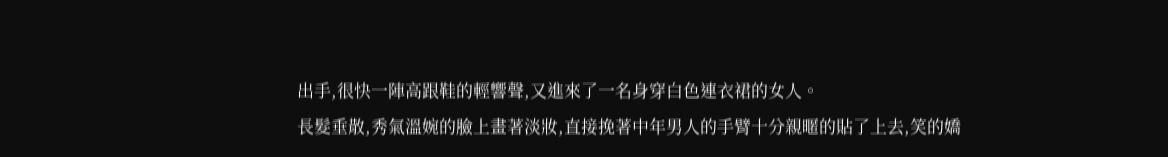出手,很快一陣高跟鞋的輕響聲,又進來了一名身穿白色連衣裙的女人。
長髮垂散,秀氣溫婉的臉上畫著淡妝,直接挽著中年男人的手臂十分親暱的貼了上去,笑的嬌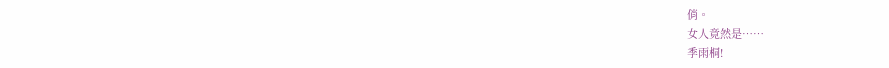俏。
女人竟然是……
季雨桐!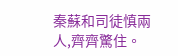秦蘇和司徒慎兩人,齊齊驚住。